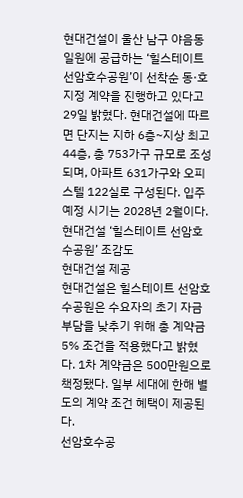현대건설이 울산 남구 야음동 일원에 공급하는 ‘힐스테이트 선암호수공원’이 선착순 동·호 지정 계약을 진행하고 있다고 29일 밝혔다. 현대건설에 따르면 단지는 지하 6층~지상 최고 44층, 총 753가구 규모로 조성되며, 아파트 631가구와 오피스텔 122실로 구성된다. 입주 예정 시기는 2028년 2월이다.
현대건설 ‘힐스테이트 선암호수공원’ 조감도
현대건설 제공
현대건설은 힐스테이트 선암호수공원은 수요자의 초기 자금 부담을 낮추기 위해 총 계약금 5% 조건을 적용했다고 밝혔다. 1차 계약금은 500만원으로 책정됐다. 일부 세대에 한해 별도의 계약 조건 혜택이 제공된다.
선암호수공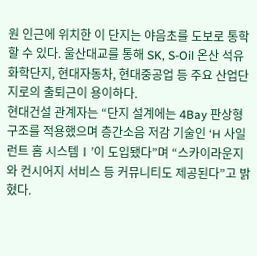원 인근에 위치한 이 단지는 야음초를 도보로 통학할 수 있다. 울산대교를 통해 SK, S-Oil 온산 석유화학단지, 현대자동차, 현대중공업 등 주요 산업단지로의 출퇴근이 용이하다.
현대건설 관계자는 “단지 설계에는 4Bay 판상형 구조를 적용했으며 층간소음 저감 기술인 ‘H 사일런트 홈 시스템Ⅰ’이 도입됐다”며 “스카이라운지와 컨시어지 서비스 등 커뮤니티도 제공된다”고 밝혔다.